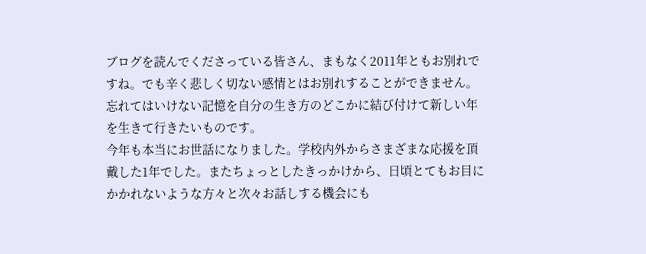ブログを読んでくださっている皆さん、まもなく2011年ともお別れですね。でも辛く悲しく切ない感情とはお別れすることができません。忘れてはいけない記憶を自分の生き方のどこかに結び付けて新しい年を生きて行きたいものです。
今年も本当にお世話になりました。学校内外からさまざまな応援を頂戴した1年でした。またちょっとしたきっかけから、日頃とてもお目にかかれないような方々と次々お話しする機会にも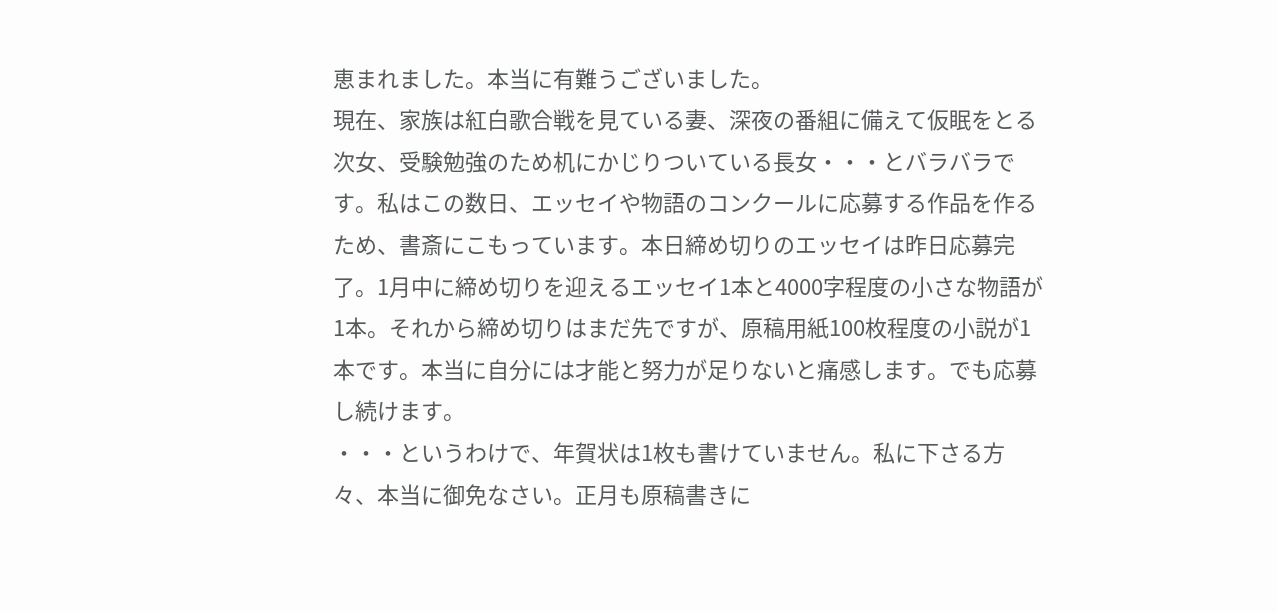恵まれました。本当に有難うございました。
現在、家族は紅白歌合戦を見ている妻、深夜の番組に備えて仮眠をとる次女、受験勉強のため机にかじりついている長女・・・とバラバラです。私はこの数日、エッセイや物語のコンクールに応募する作品を作るため、書斎にこもっています。本日締め切りのエッセイは昨日応募完了。1月中に締め切りを迎えるエッセイ1本と4000字程度の小さな物語が1本。それから締め切りはまだ先ですが、原稿用紙100枚程度の小説が1本です。本当に自分には才能と努力が足りないと痛感します。でも応募し続けます。
・・・というわけで、年賀状は1枚も書けていません。私に下さる方々、本当に御免なさい。正月も原稿書きに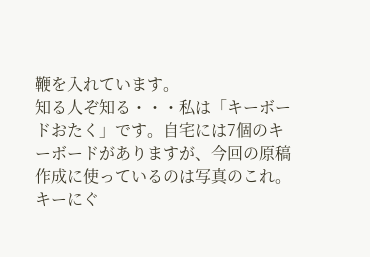鞭を入れています。
知る人ぞ知る・・・私は「キーボードおたく」です。自宅には7個のキーボードがありますが、今回の原稿作成に使っているのは写真のこれ。キーにぐ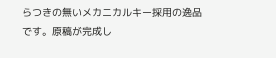らつきの無いメカニカルキー採用の逸品です。原稿が完成し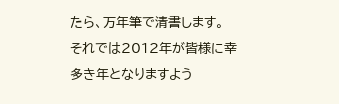たら、万年筆で清書します。
それでは2012年が皆様に幸多き年となりますよう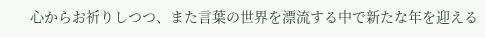心からお祈りしつつ、また言葉の世界を漂流する中で新たな年を迎える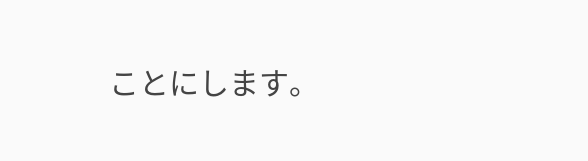ことにします。